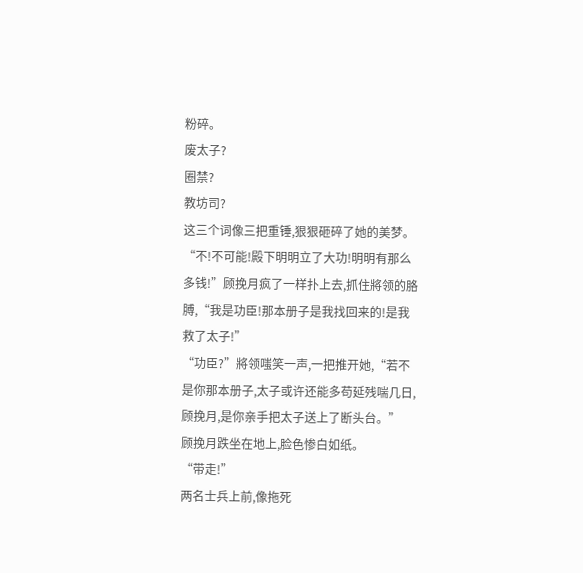粉碎。
废太子?
圈禁?
教坊司?
这三个词像三把重锤,狠狠砸碎了她的美梦。
“不!不可能!殿下明明立了大功!明明有那么多钱!”顾挽月疯了一样扑上去,抓住將领的胳膊,“我是功臣!那本册子是我找回来的!是我救了太子!”
“功臣?”將领嗤笑一声,一把推开她,“若不是你那本册子,太子或许还能多苟延残喘几日,顾挽月,是你亲手把太子送上了断头台。”
顾挽月跌坐在地上,脸色惨白如纸。
“带走!”
两名士兵上前,像拖死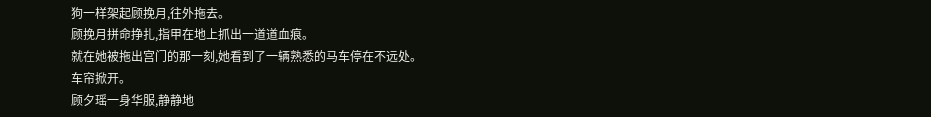狗一样架起顾挽月,往外拖去。
顾挽月拼命挣扎,指甲在地上抓出一道道血痕。
就在她被拖出宫门的那一刻,她看到了一辆熟悉的马车停在不远处。
车帘掀开。
顾夕瑶一身华服,静静地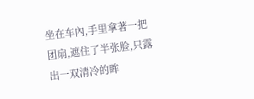坐在车內,手里拿著一把团扇,遮住了半张脸,只露出一双清冷的眸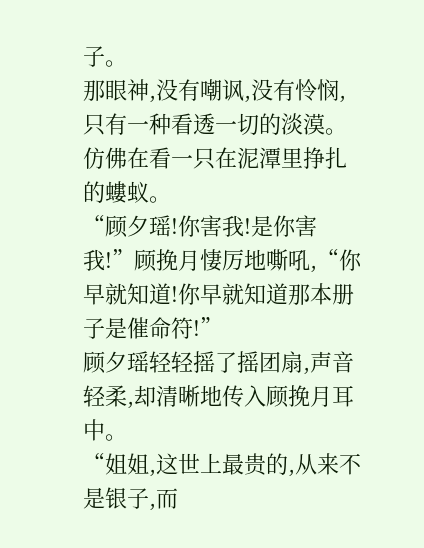子。
那眼神,没有嘲讽,没有怜悯,只有一种看透一切的淡漠。
仿佛在看一只在泥潭里挣扎的螻蚁。
“顾夕瑶!你害我!是你害我!”顾挽月悽厉地嘶吼,“你早就知道!你早就知道那本册子是催命符!”
顾夕瑶轻轻摇了摇团扇,声音轻柔,却清晰地传入顾挽月耳中。
“姐姐,这世上最贵的,从来不是银子,而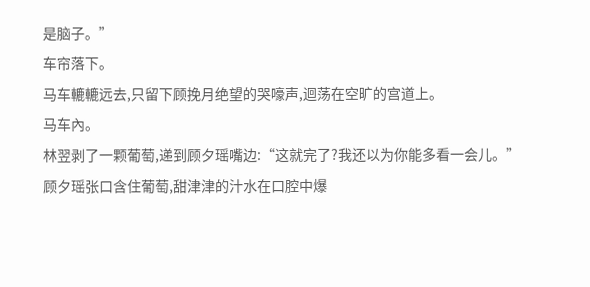是脑子。”
车帘落下。
马车轆轆远去,只留下顾挽月绝望的哭嚎声,迴荡在空旷的宫道上。
马车內。
林翌剥了一颗葡萄,递到顾夕瑶嘴边:“这就完了?我还以为你能多看一会儿。”
顾夕瑶张口含住葡萄,甜津津的汁水在口腔中爆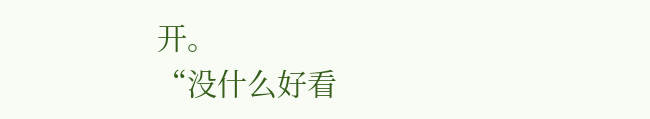开。
“没什么好看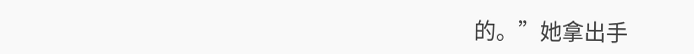的。”她拿出手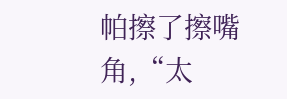帕擦了擦嘴角,“太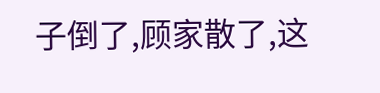子倒了,顾家散了,这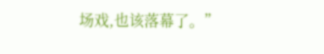场戏,也该落幕了。”